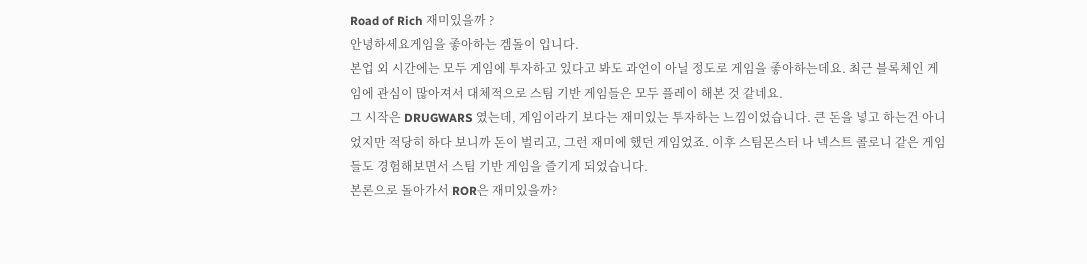Road of Rich 재미있을까 ?
안녕하세요게임을 좋아하는 겜돌이 입니다.
본업 외 시간에는 모두 게임에 투자하고 있다고 봐도 과언이 아닐 정도로 게임을 좋아하는데요. 최근 블록체인 게임에 관심이 많아져서 대체적으로 스팀 기반 게임들은 모두 플레이 해본 것 같네요.
그 시작은 DRUGWARS 였는데, 게임이라기 보다는 재미있는 투자하는 느낌이었습니다. 큰 돈을 넣고 하는건 아니었지만 적당히 하다 보니까 돈이 벌리고, 그런 재미에 했던 게임었죠. 이후 스팀몬스터 나 넥스트 콜로니 같은 게임들도 경험해보면서 스팀 기반 게임을 즐기게 되었습니다.
본론으로 돌아가서 ROR은 재미있을까?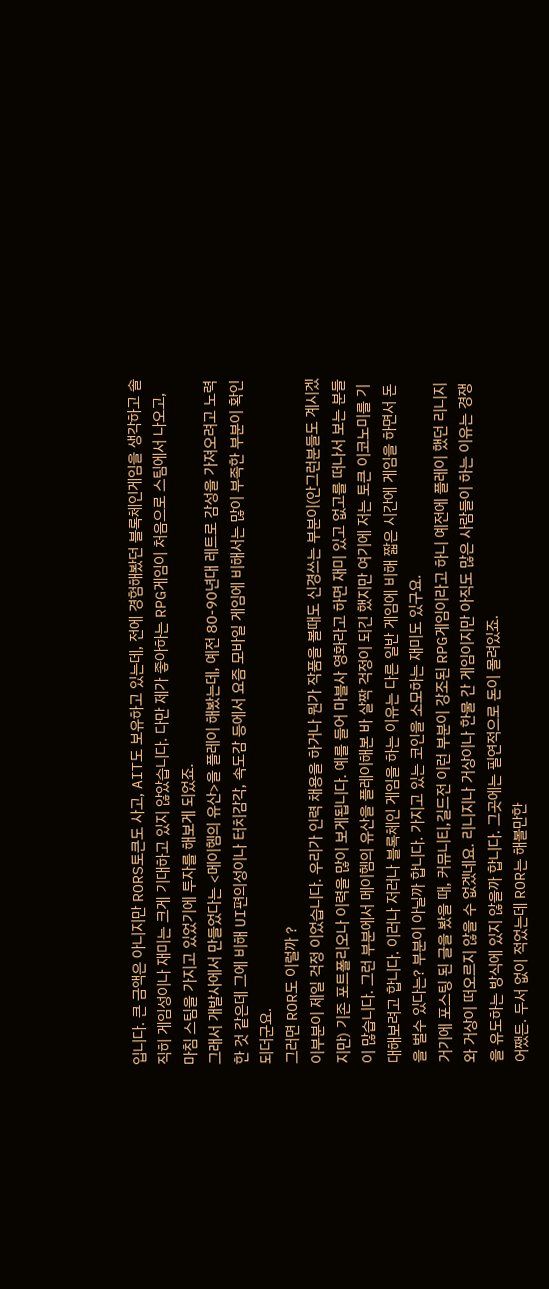입니다. 큰 금액은 아니지만 RORS토큰도 사고, AIT도 보유하고 있는데, 전에 경험해봤던 블록체인게임을 생각하고 솔직히 게임성이나 재미는 크게 기대하고 있지 않았습니다. 다만 제가 좋아하는 RPG게임이 처음으로 스팀에서 나오고, 마침 스팀을 가지고 있었기에 투자를 해보게 되었죠.
그래서 개발사에서 만들었다는 <메이헴의 유산>을 플레이 해봤는데, 예전 80-90년대 레트로 감성을 가져오려고 노력한 것 같은데 그에 비해 UI편의성이나 터치감각, 속도감 등에서 요즘 모바일 게임에 비해서는 많이 부족한 부분이 확인되더군요.
그러면 ROR도 이럴까 ?
이부분이 제일 걱정 이었습니다. 우리가 인력 채용을 하거나 뭔가 작품을 볼때도 신경쓰는 부분이(안그런분들도 계시겠지만) 기존 포트폴리오나 이력을 많이 보게됩니다. 예를 들어 마블사 영화라고 하면 재미 있고 없고를 떠나서 보는 분들이 많습니다. 그런 부분에서 메이헴의 유산을 플레이해본 바 살짝 걱정이 되긴 했지만 여기에 저는 토큰 이코노미를 기대해보려고 합니다. 이러나 저러나 블록체인 게임을 하는 이유는 다른 일반 게임에 비해 짧은 시간에 게임을 하면서 돈을 벌수 있다는? 부분이 아닐까 합니다. 가지고 있는 코인을 소모하는 재미도 있구요.
거기에 포스팅 된 글을 봤을 때, 커뮤니티,길드전 이런 부분이 강조된 RPG게임이라고 하니 예전에 플레이 했던 리니지와 거상이 떠오르지 않을 수 없겠네요. 리니지나 거상이나 한물 간 게임이지만 아직도 많은 사람들이 하는 이유는 경쟁을 유도하는 방식에 있지 않을까 합니다. 그곳에는 필연적으로 돈이 몰려있죠.
어쨌든. 두서 없이 적었는데 ROR는 해볼만한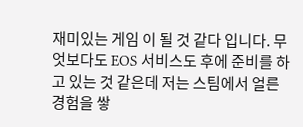재미있는 게임 이 될 것 같다 입니다. 무엇보다도 EOS 서비스도 후에 준비를 하고 있는 것 같은데 저는 스팀에서 얼른 경험을 쌓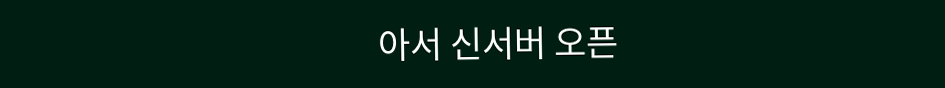아서 신서버 오픈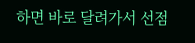하면 바로 달려가서 선점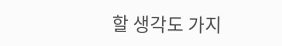할 생각도 가지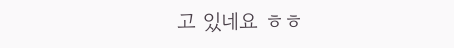고 있네요 ㅎㅎ